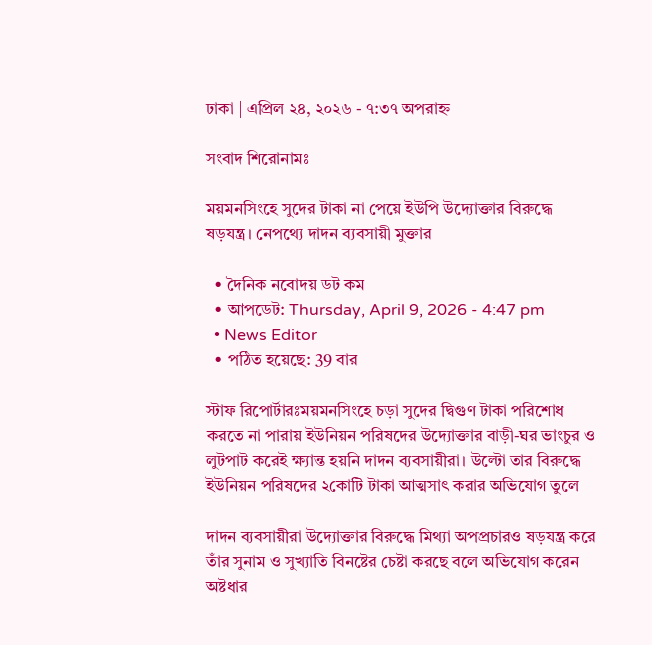ঢাকা | এপ্রিল ২৪, ২০২৬ - ৭:৩৭ অপরাহ্ন

সংবাদ শিরোনামঃ

ময়মনসিংহে সুদের টাকা না পেয়ে ইউপি উদ্যোক্তার বিরুদ্ধে ষড়যন্ত্র। নেপথ্যে দাদন ব্যবসায়ী মুক্তার

  • দৈনিক নবোদয় ডট কম
  • আপডেট: Thursday, April 9, 2026 - 4:47 pm
  • News Editor
  • পঠিত হয়েছে: 39 বার

স্টাফ রিপোর্টারঃময়মনসিংহে চড়া সুদের দ্বিগুণ টাকা পরিশোধ করতে না পারায় ইউনিয়ন পরিষদের উদ্যোক্তার বাড়ী-ঘর ভাংচুর ও লুটপাট করেই ক্ষ্যান্ত হয়নি দাদন ব্যবসায়ীরা। উল্টো তার বিরুদ্ধে ইউনিয়ন পরিষদের ২কোটি টাকা আত্মসাৎ করার অভিযোগ তুলে

দাদন ব্যবসায়ীরা উদ্যোক্তার বিরুদ্ধে মিথ্যা অপপ্রচারও ষড়যন্ত্র করে তাঁর সুনাম ও সুখ্যাতি বিনষ্টের চেষ্টা করছে বলে অভিযোগ করেন অষ্টধার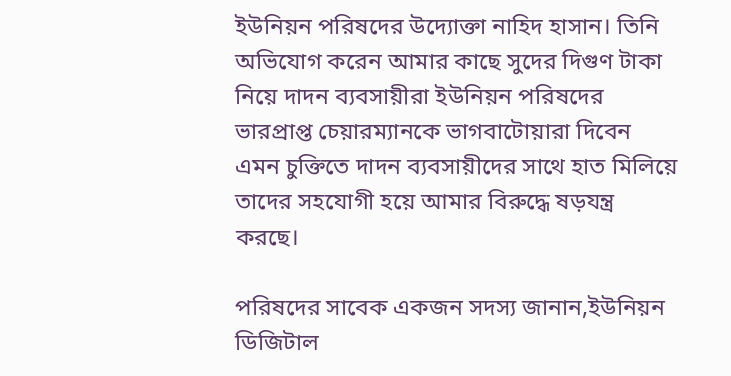ইউনিয়ন পরিষদের উদ্যোক্তা নাহিদ হাসান। তিনি অভিযোগ করেন আমার কাছে সুদের দিগুণ টাকা নিয়ে দাদন ব্যবসায়ীরা ইউনিয়ন পরিষদের ভারপ্রাপ্ত চেয়ারম্যানকে ভাগবাটোয়ারা দিবেন এমন চুক্তিতে দাদন ব্যবসায়ীদের সাথে হাত মিলিয়ে তাদের সহযোগী হয়ে আমার বিরুদ্ধে ষড়যন্ত্র করছে।

পরিষদের সাবেক একজন সদস্য জানান,ইউনিয়ন ডিজিটাল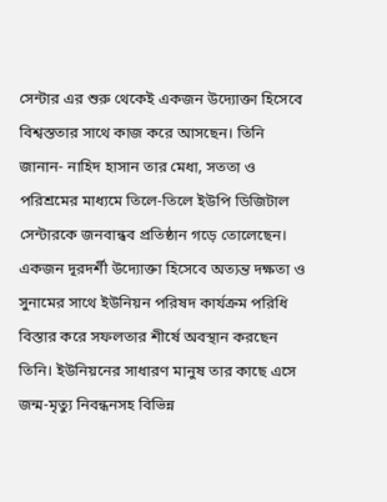সেন্টার এর শুরু থেকেই একজন উদ্যোক্তা হিসেবে বিশ্বস্ততার সাথে কাজ করে আসছেন। তিনি জানান- নাহিদ হাসান তার মেধা, সততা ও পরিশ্রমের মাধ্যমে তিলে-তিলে ইউপি ডিজিটাল সেন্টারকে জনবান্ধব প্রতিষ্ঠান গড়ে তোলেছেন। একজন দূরদর্শী উদ্যোক্তা হিসেবে অত্যন্ত দক্ষতা ও সুনামের সাথে ইউনিয়ন পরিষদ কার্যক্রম পরিধি বিস্তার করে সফলতার শীর্ষে অবস্থান করছেন তিনি। ইউনিয়নের সাধারণ মানুষ তার কাছে এসে জন্ম-মৃত্যু নিবন্ধনসহ বিভিন্ন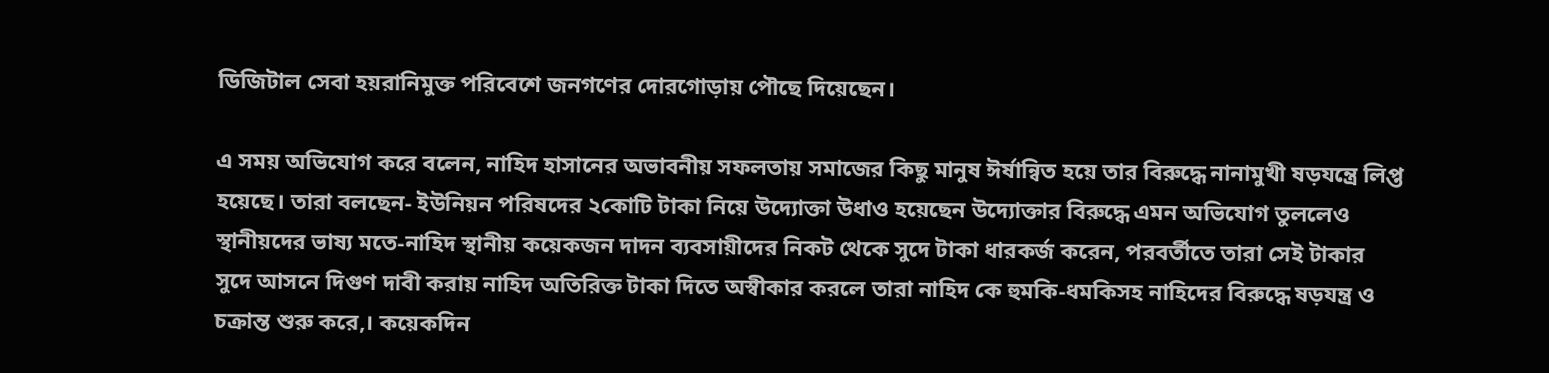ডিজিটাল সেবা হয়রানিমুক্ত পরিবেশে জনগণের দোরগোড়ায় পৌছে দিয়েছেন।

এ সময় অভিযোগ করে বলেন, নাহিদ হাসানের অভাবনীয় সফলতায় সমাজের কিছু মানুষ ঈর্ষান্বিত হয়ে তার বিরুদ্ধে নানামুখী ষড়যন্ত্রে লিপ্ত হয়েছে। তারা বলছেন- ইউনিয়ন পরিষদের ২কোটি টাকা নিয়ে উদ্যোক্তা উধাও হয়েছেন উদ্যোক্তার বিরুদ্ধে এমন অভিযোগ তুললেও স্থানীয়দের ভাষ্য মতে-নাহিদ স্থানীয় কয়েকজন দাদন ব্যবসায়ীদের নিকট থেকে সুদে টাকা ধারকর্জ করেন, পরবর্তীতে তারা সেই টাকার সুদে আসনে দিগুণ দাবী করায় নাহিদ অতিরিক্ত টাকা দিতে অস্বীকার করলে তারা নাহিদ কে হুমকি-ধমকিসহ নাহিদের বিরুদ্ধে ষড়যন্ত্র ও চক্রান্ত শুরু করে,। কয়েকদিন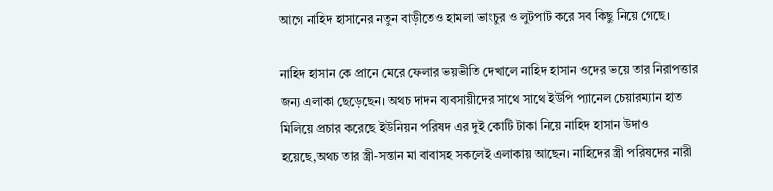আগে নাহিদ হাসানের নতুন বাড়ীতেও হামলা ভাংচুর ও লুটপাট করে সব কিছু নিয়ে গেছে।

নাহিদ হাসান কে প্রানে মেরে ফেলার ভয়ভীতি দেখালে নাহিদ হাসান ওদের ভয়ে তার নিরাপত্তার জন্য এলাকা ছেড়েছেন। অথচ দাদন ব্যবসায়ীদের সাথে সাথে ইউপি প্যানেল চেয়ারম্যান হাত মিলিয়ে প্রচার করেছে ইউনিয়ন পরিষদ এর দুই কোটি টাকা নিয়ে নাহিদ হাসান উদাও হয়েছে,অথচ তার স্ত্রী-সন্তান মা বাবাসহ সকলেই এলাকায় আছেন। নাহিদের স্ত্রী পরিষদের নারী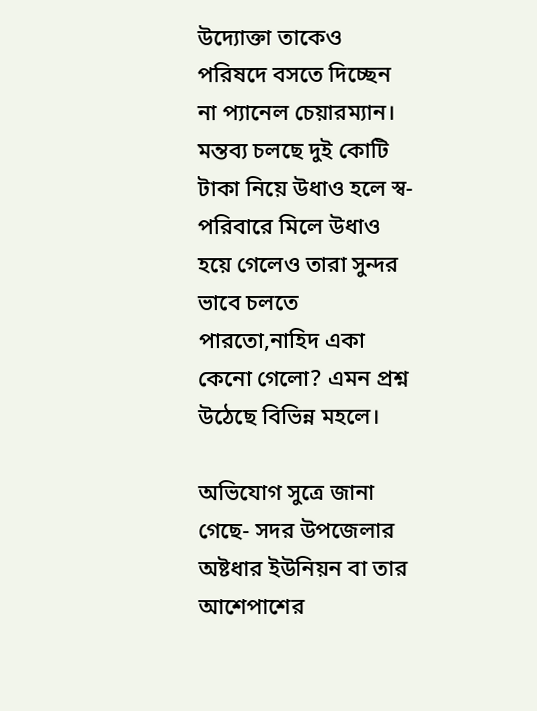উদ্যোক্তা তাকেও পরিষদে বসতে দিচ্ছেন না প্যানেল চেয়ারম্যান। মন্তব্য চলছে দুই কোটি টাকা নিয়ে উধাও হলে স্ব-পরিবারে মিলে উধাও হয়ে গেলেও তারা সুন্দর ভাবে চলতে পারতো,নাহিদ একা কেনো গেলো? এমন প্রশ্ন উঠেছে বিভিন্ন মহলে।

অভিযোগ সুত্রে জানা গেছে- সদর উপজেলার অষ্টধার ইউনিয়ন বা তার আশেপাশের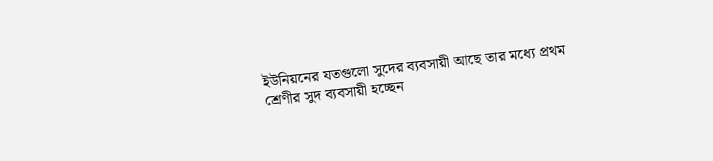ইউনিয়নের যতগুলো সুদের ব্যবসায়ী আছে তার মধ্যে প্রথম শ্রেণীর সুদ ব্যবসায়ী হচ্ছেন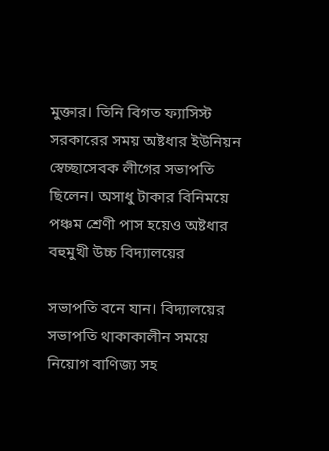মুক্তার। তিনি বিগত ফ্যাসিস্ট সরকারের সময় অষ্টধার ইউনিয়ন স্বেচ্ছাসেবক লীগের সভাপতি ছিলেন। অসাধু টাকার বিনিময়ে পঞ্চম শ্রেণী পাস হয়েও অষ্টধার বহুমুখী উচ্চ বিদ্যালয়ের

সভাপতি বনে যান। বিদ্যালয়ের সভাপতি থাকাকালীন সময়ে নিয়োগ বাণিজ্য সহ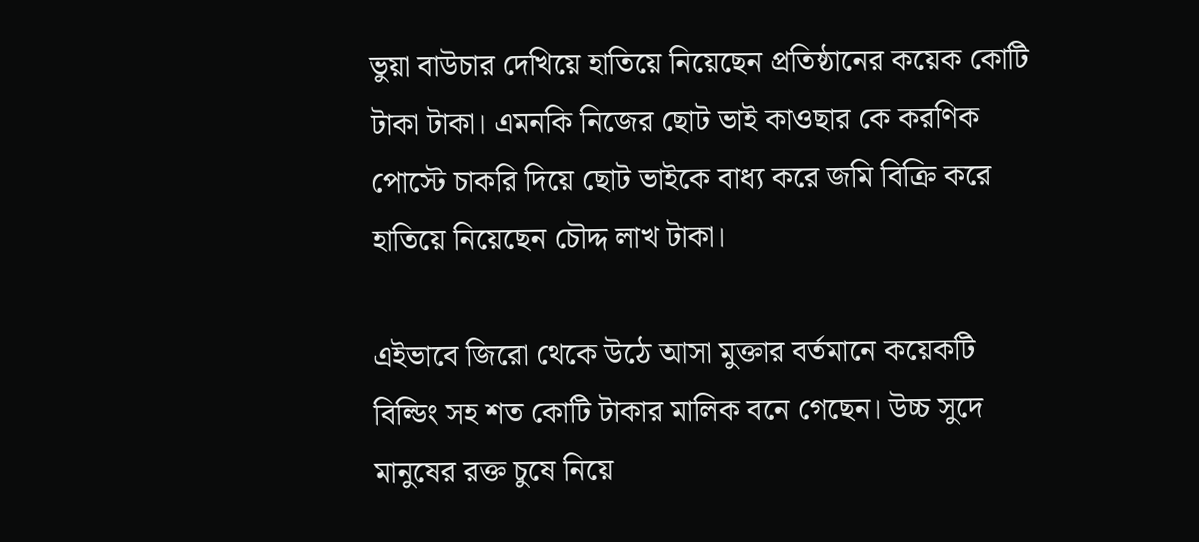ভুয়া বাউচার দেখিয়ে হাতিয়ে নিয়েছেন প্রতিষ্ঠানের কয়েক কোটি টাকা টাকা। এমনকি নিজের ছোট ভাই কাওছার কে করণিক পোস্টে চাকরি দিয়ে ছোট ভাইকে বাধ্য করে জমি বিক্রি করে হাতিয়ে নিয়েছেন চৌদ্দ লাখ টাকা।

এইভাবে জিরো থেকে উঠে আসা মুক্তার বর্তমানে কয়েকটি বিল্ডিং সহ শত কোটি টাকার মালিক বনে গেছেন। উচ্চ সুদে মানুষের রক্ত চুষে নিয়ে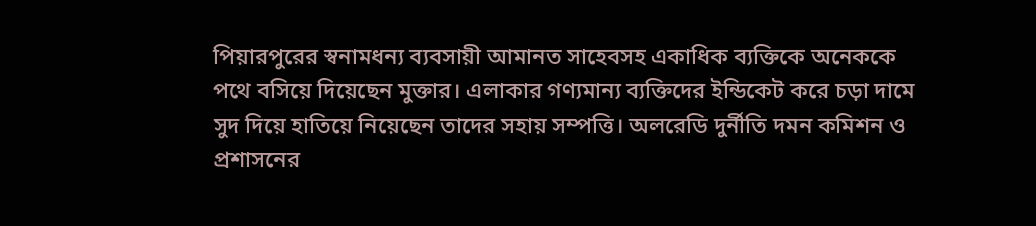পিয়ারপুরের স্বনামধন্য ব্যবসায়ী আমানত সাহেবসহ একাধিক ব্যক্তিকে অনেককে পথে বসিয়ে দিয়েছেন মুক্তার। এলাকার গণ্যমান্য ব্যক্তিদের ইন্ডিকেট করে চড়া দামে সুদ দিয়ে হাতিয়ে নিয়েছেন তাদের সহায় সম্পত্তি। অলরেডি দুর্নীতি দমন কমিশন ও প্রশাসনের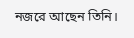নজরে আছেন তিনি।